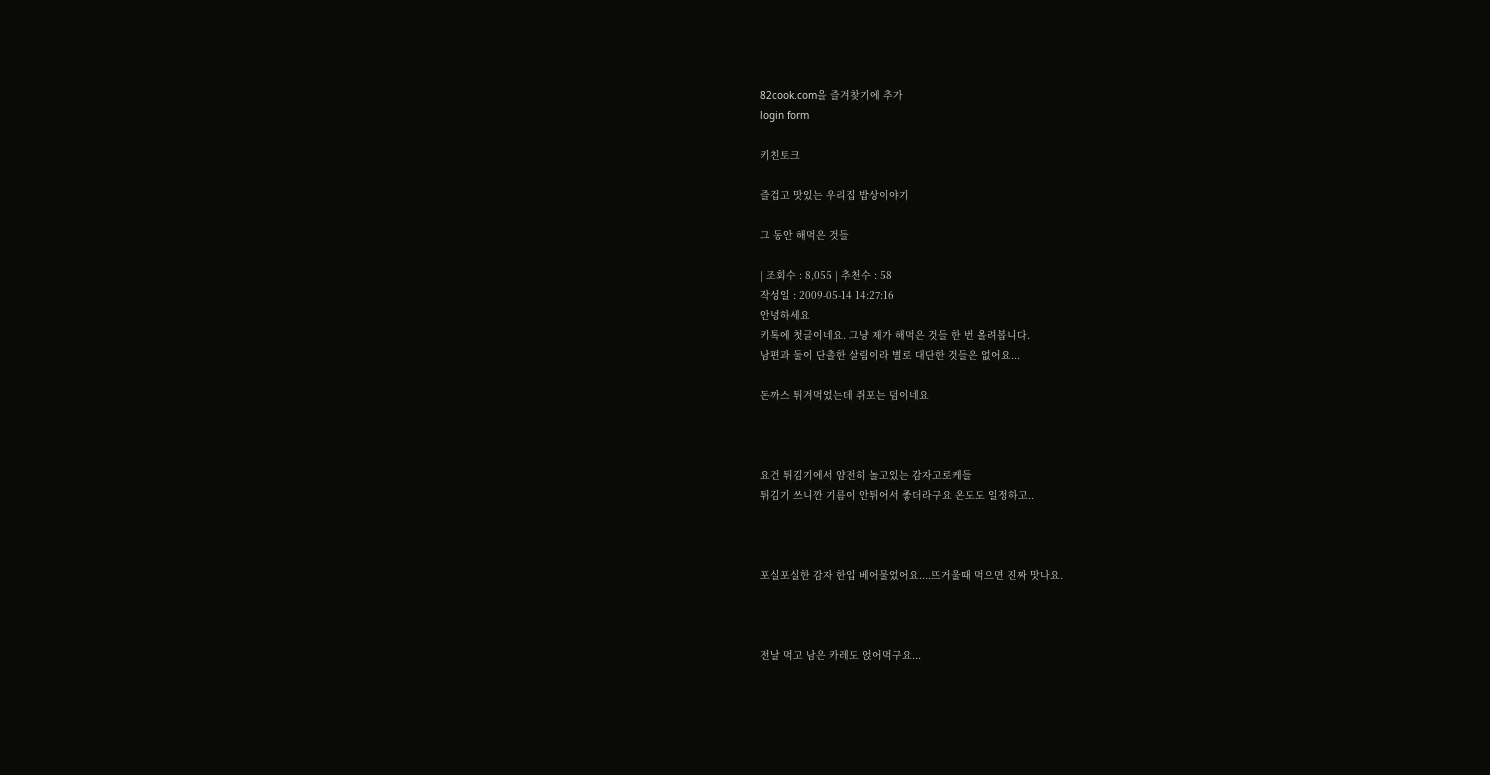82cook.com을 즐겨찾기에 추가
login form

키친토크

즐겁고 맛있는 우리집 밥상이야기

그 동안 해먹은 것들

| 조회수 : 8,055 | 추천수 : 58
작성일 : 2009-05-14 14:27:16
안녕하세요
키톡에 첫글이네요. 그냥 제가 해먹은 것들 한 번 올려봅니다.
남편과 둘이 단촐한 살림이라 별로 대단한 것들은 없어요...

돈까스 튀겨먹었는데 쥐포는 덤이네요



요건 튀김기에서 얌전히 놀고있는 감자고로케들
튀김기 쓰니깐 기름이 안튀어서 좋더라구요 온도도 일정하고..



포실포실한 감자 한입 베어물었어요....뜨거울때 먹으면 진짜 맛나요.



전날 먹고 남은 카레도 얹어먹구요...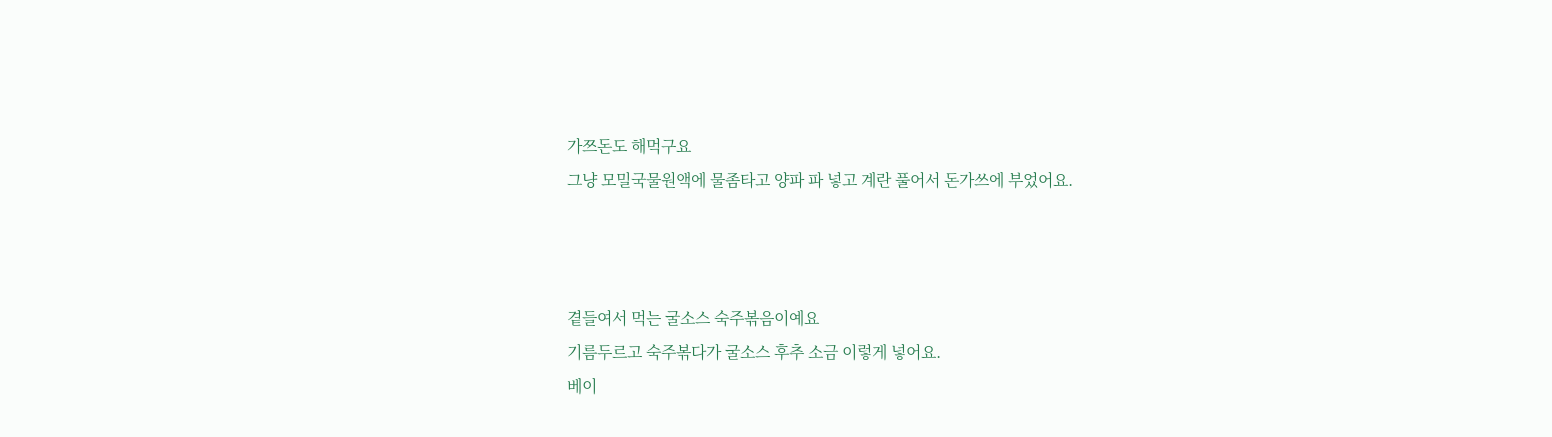가쯔돈도 해먹구요
그냥 모밀국물원액에 물좀타고 양파 파 넣고 계란 풀어서 돈가쓰에 부었어요.



곁들여서 먹는 굴소스 숙주볶음이예요
기름두르고 숙주볶다가 굴소스 후추 소금 이렇게 넣어요.
베이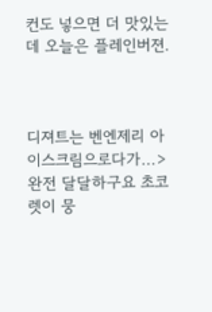컨도 넣으면 더 맛있는데 오늘은 플레인버젼.



디져트는 벤엔제리 아이스크림으로다가...>
완전 달달하구요 초코렛이 뭉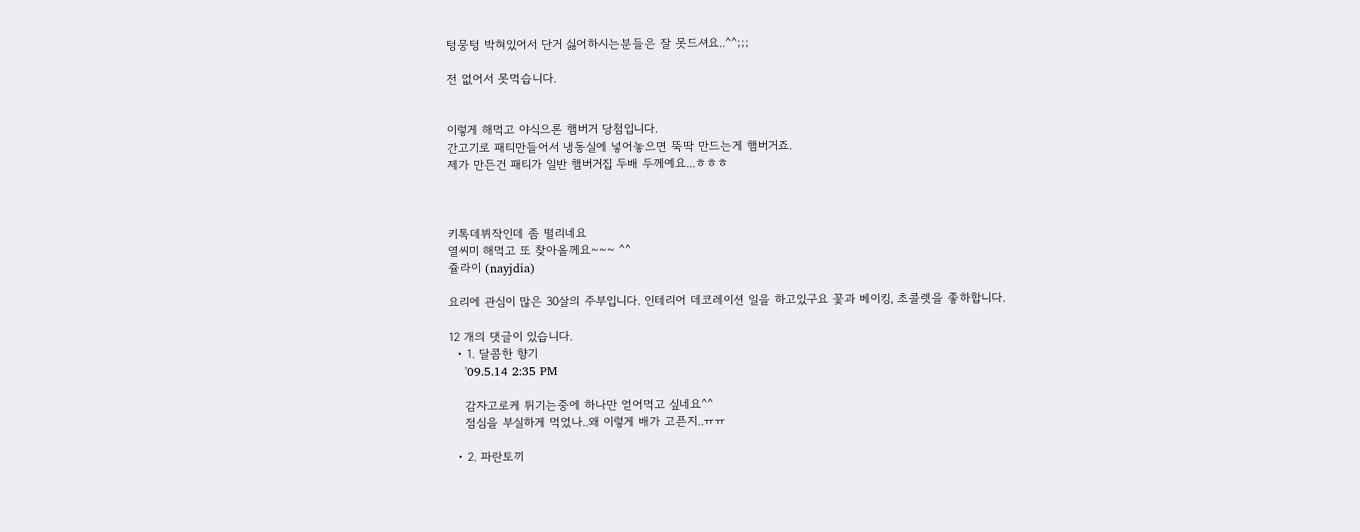텅뭉텅 박혀있어서 단거 싫어하시는분들은 잘 못드셔요..^^;;;

전 없어서 못먹습니다.


이렇게 해먹고 야식으론 햄버거 당첨입니다.
간고기로 패티만들어서 냉동실에 넣어놓으면 뚝딱 만드는게 햄버거죠.
제가 만든건 패티가 일반 햄버거집 두배 두께예요...ㅎㅎㅎ



키톡데뷔작인데 좀 떨리네요
열씨미 해먹고 또 찾아올께요~~~ ^^
쥴라이 (nayjdia)

요리에 관심이 많은 30살의 주부입니다. 인테리어 데코레이션 일을 하고있구요 꽃과 베이킹, 초콜렛을 좋하합니다.

12 개의 댓글이 있습니다.
  • 1. 달콤한 향기
    '09.5.14 2:35 PM

    감자고로케 튀기는중에 하나만 얻어먹고 싶네요^^
    점심을 부실하게 먹었나..왜 이렇게 배가 고픈지..ㅠㅠ

  • 2. 파란토끼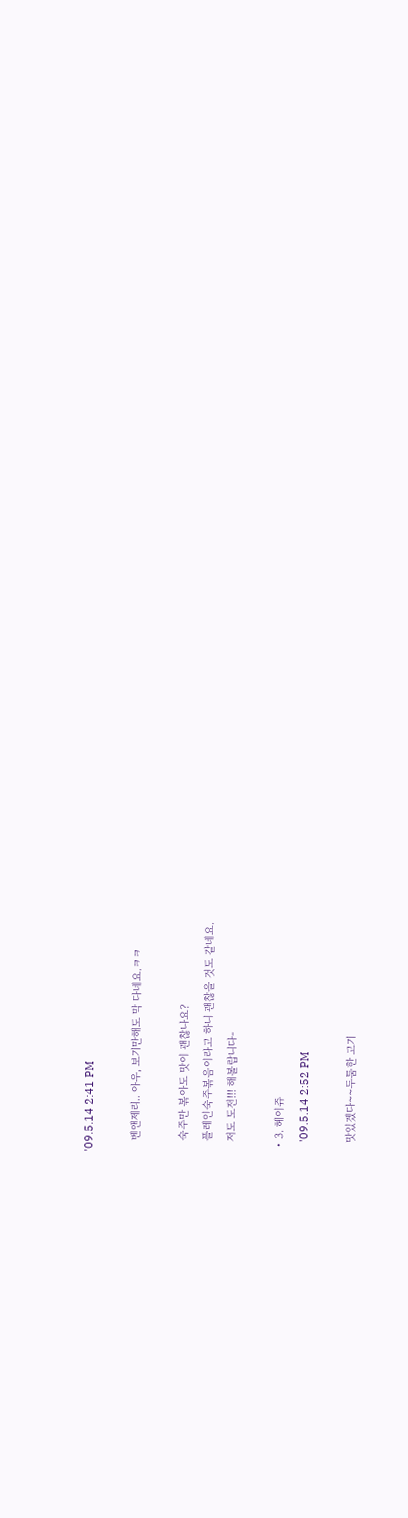'09.5.14 2:41 PM

    벤앤제리.. 아우, 보기만해도 막 다네요.ㅋㅋ

    숙주만 볶아도 맛이 괜찮나요?
    플레인숙주볶음이라고 하니 괜찮을 것도 같네요.
    저도 도전!!! 해볼랍니다-

  • 3. 헤이쥬
    '09.5.14 2:52 PM

    맛있겠다~~두툼한 고기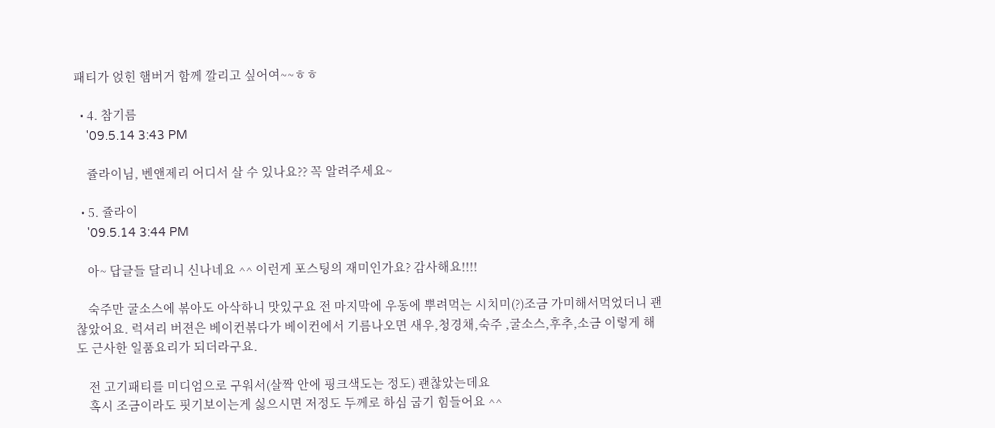패티가 얹힌 햄버거 함께 깔리고 싶어여~~ㅎㅎ

  • 4. 참기름
    '09.5.14 3:43 PM

    쥴라이님, 벤앤제리 어디서 살 수 있나요?? 꼭 알려주세요~

  • 5. 쥴라이
    '09.5.14 3:44 PM

    아~ 답글들 달리니 신나네요 ^^ 이런게 포스팅의 재미인가요? 감사해요!!!!

    숙주만 굴소스에 볶아도 아삭하니 맛있구요 전 마지막에 우동에 뿌려먹는 시치미(?)조금 가미해서먹었더니 괜찮았어요. 럭셔리 버젼은 베이컨볶다가 베이컨에서 기름나오면 새우,청경채,숙주 ,굴소스,후추,소금 이렇게 해도 근사한 일품요리가 되더라구요.

    전 고기패티를 미디엄으로 구워서(살짝 안에 핑크색도는 정도) 괜찮았는데요
    혹시 조금이라도 핏기보이는게 싫으시면 저정도 두께로 하심 굽기 힘들어요 ^^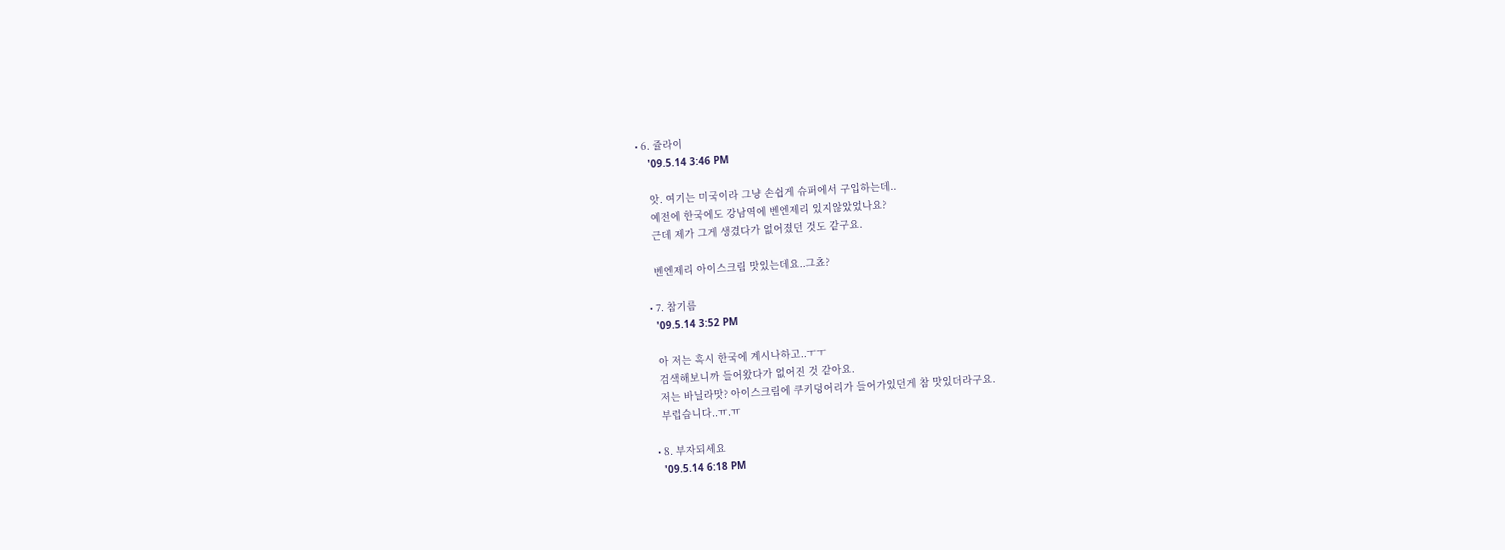• 6. 쥴라이
    '09.5.14 3:46 PM

    앗. 여기는 미국이라 그냥 손쉽게 슈퍼에서 구입하는데..
    예전에 한국에도 강남역에 벤엔제리 있지않았었나요?
    근데 제가 그게 생겼다가 없어졌던 것도 같구요.

    벤엔제리 아이스크림 맛있는데요..그쵸?

  • 7. 참기름
    '09.5.14 3:52 PM

    아 저는 혹시 한국에 계시나하고..ㅜㅜ
    검색해보니까 들어왔다가 없어진 것 같아요.
    저는 바닐라맛? 아이스크림에 쿠키덩어리가 들어가있던게 참 맛있더라구요.
    부럽습니다..ㅠ.ㅠ

  • 8. 부자되세요
    '09.5.14 6:18 PM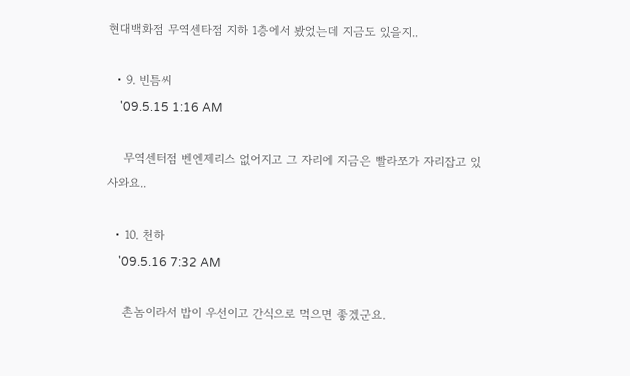현대백화점 무역센타점 지하 1층에서 봤었는데 지금도 있을지..

  • 9. 빈틈씨
    '09.5.15 1:16 AM

    무역센터점 벤엔제리스 없어지고 그 자리에 지금은 빨라쪼가 자리잡고 있사와요..

  • 10. 천하
    '09.5.16 7:32 AM

    촌놈이라서 밥이 우선이고 간식으로 먹으면 좋겠군요.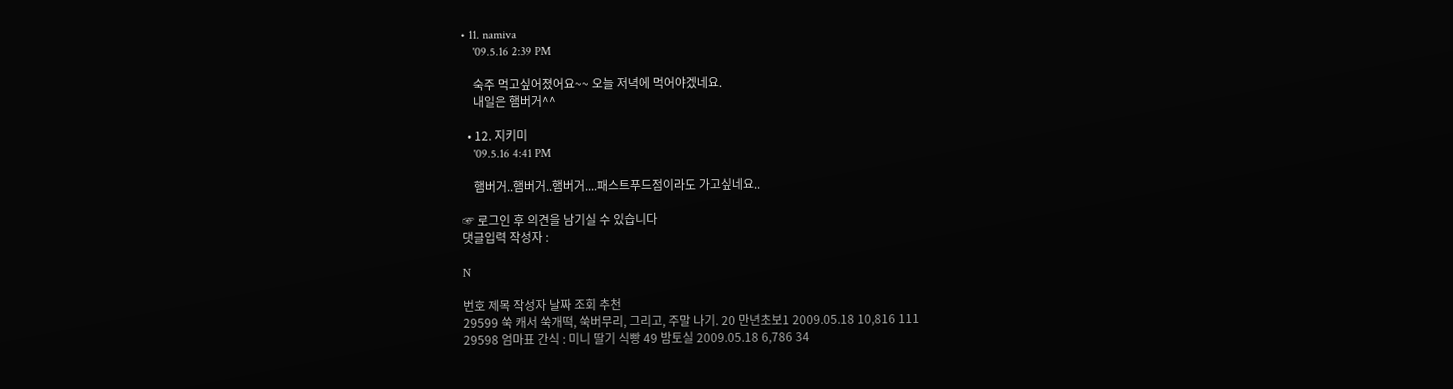• 11. namiva
    '09.5.16 2:39 PM

    숙주 먹고싶어졌어요~~ 오늘 저녁에 먹어야겠네요.
    내일은 햄버거^^

  • 12. 지키미
    '09.5.16 4:41 PM

    햄버거..햄버거..햄버거....패스트푸드점이라도 가고싶네요..

☞ 로그인 후 의견을 남기실 수 있습니다
댓글입력 작성자 :

N

번호 제목 작성자 날짜 조회 추천
29599 쑥 캐서 쑥개떡, 쑥버무리, 그리고, 주말 나기. 20 만년초보1 2009.05.18 10,816 111
29598 엄마표 간식 : 미니 딸기 식빵 49 밤토실 2009.05.18 6,786 34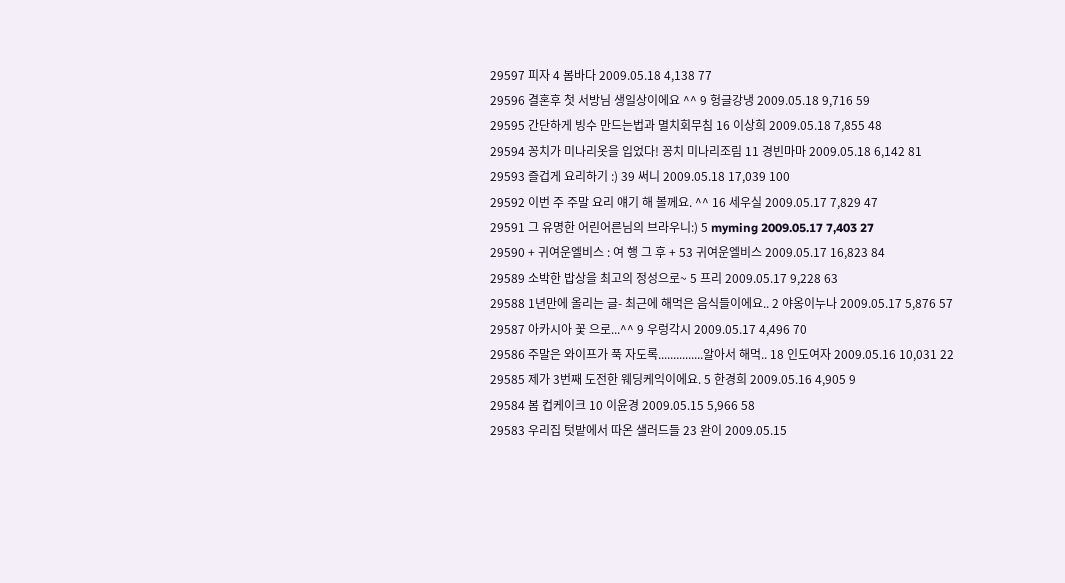29597 피자 4 봄바다 2009.05.18 4,138 77
29596 결혼후 첫 서방님 생일상이에요 ^^ 9 헝글강냉 2009.05.18 9,716 59
29595 간단하게 빙수 만드는법과 멸치회무침 16 이상희 2009.05.18 7,855 48
29594 꽁치가 미나리옷을 입었다! 꽁치 미나리조림 11 경빈마마 2009.05.18 6,142 81
29593 즐겁게 요리하기 :) 39 써니 2009.05.18 17,039 100
29592 이번 주 주말 요리 얘기 해 볼께요. ^^ 16 세우실 2009.05.17 7,829 47
29591 그 유명한 어린어른님의 브라우니:) 5 myming 2009.05.17 7,403 27
29590 + 귀여운엘비스 : 여 행 그 후 + 53 귀여운엘비스 2009.05.17 16,823 84
29589 소박한 밥상을 최고의 정성으로~ 5 프리 2009.05.17 9,228 63
29588 1년만에 올리는 글- 최근에 해먹은 음식들이에요.. 2 야옹이누나 2009.05.17 5,876 57
29587 아카시아 꽃 으로...^^ 9 우렁각시 2009.05.17 4,496 70
29586 주말은 와이프가 푹 자도록...............알아서 해먹.. 18 인도여자 2009.05.16 10,031 22
29585 제가 3번째 도전한 웨딩케익이에요. 5 한경희 2009.05.16 4,905 9
29584 봄 컵케이크 10 이윤경 2009.05.15 5,966 58
29583 우리집 텃밭에서 따온 샐러드들 23 완이 2009.05.15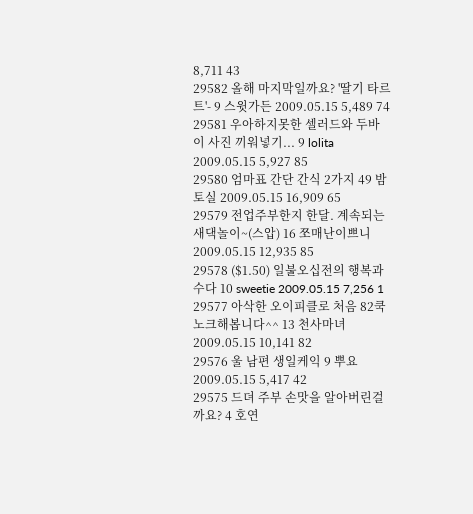8,711 43
29582 올해 마지막일까요? '딸기 타르트'- 9 스윗가든 2009.05.15 5,489 74
29581 우아하지못한 셀러드와 두바이 사진 끼워넣기... 9 lolita 2009.05.15 5,927 85
29580 엄마표 간단 간식 2가지 49 밤토실 2009.05.15 16,909 65
29579 전업주부한지 한달. 계속되는 새댁놀이~(스압) 16 쪼매난이쁘니 2009.05.15 12,935 85
29578 ($1.50) 일불오십전의 행복과 수다 10 sweetie 2009.05.15 7,256 1
29577 아삭한 오이피클로 처음 82쿡 노크해봅니다^^ 13 천사마녀 2009.05.15 10,141 82
29576 울 남편 생일케익 9 뿌요 2009.05.15 5,417 42
29575 드뎌 주부 손맛을 알아버린걸까요? 4 호연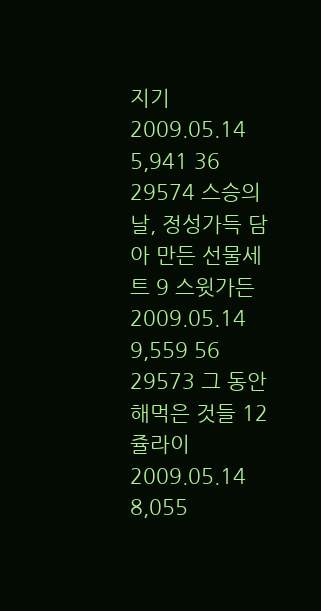지기 2009.05.14 5,941 36
29574 스승의날, 정성가득 담아 만든 선물세트 9 스윗가든 2009.05.14 9,559 56
29573 그 동안 해먹은 것들 12 쥴라이 2009.05.14 8,055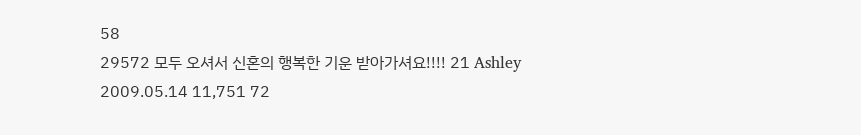58
29572 모두 오셔서 신혼의 행복한 기운 받아가셔요!!!! 21 Ashley 2009.05.14 11,751 72